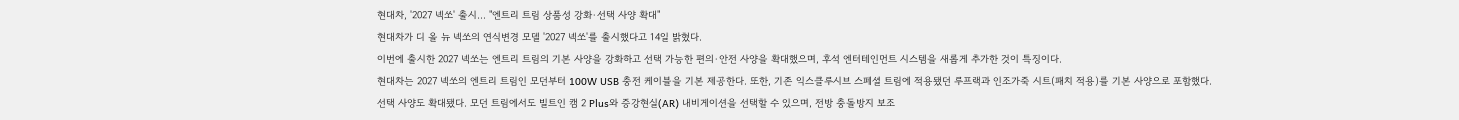현대차, '2027 넥쏘' 출시… "엔트리 트림 상품성 강화·선택 사양 확대"
현대차가 디 올 뉴 넥쏘의 연식변경 모델 '2027 넥쏘'를 출시했다고 14일 밝혔다.
이번에 출시한 2027 넥쏘는 엔트리 트림의 기본 사양을 강화하고 선택 가능한 편의·안전 사양을 확대했으며, 후석 엔터테인먼트 시스템을 새롭게 추가한 것이 특징이다.
현대차는 2027 넥쏘의 엔트리 트림인 모던부터 100W USB 충전 케이블을 기본 제공한다. 또한, 기존 익스클루시브 스페셜 트림에 적용됐던 루프랙과 인조가죽 시트(패치 적용)를 기본 사양으로 포함했다.
선택 사양도 확대됐다. 모던 트림에서도 빌트인 캠 2 Plus와 증강현실(AR) 내비게이션을 선택할 수 있으며, 전방 충돌방지 보조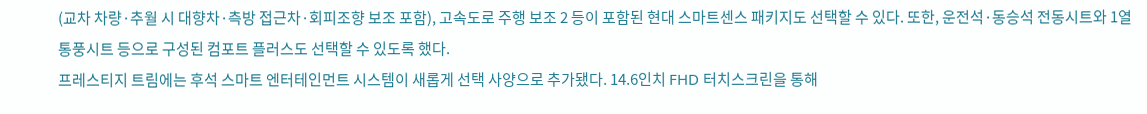(교차 차량·추월 시 대향차·측방 접근차·회피조향 보조 포함), 고속도로 주행 보조 2 등이 포함된 현대 스마트센스 패키지도 선택할 수 있다. 또한, 운전석·동승석 전동시트와 1열 통풍시트 등으로 구성된 컴포트 플러스도 선택할 수 있도록 했다.
프레스티지 트림에는 후석 스마트 엔터테인먼트 시스템이 새롭게 선택 사양으로 추가됐다. 14.6인치 FHD 터치스크린을 통해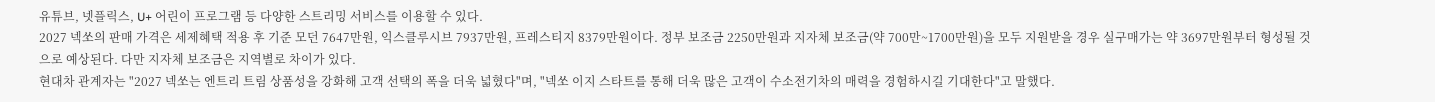유튜브, 넷플릭스, U+ 어린이 프로그램 등 다양한 스트리밍 서비스를 이용할 수 있다.
2027 넥쏘의 판매 가격은 세제혜택 적용 후 기준 모던 7647만원, 익스클루시브 7937만원, 프레스티지 8379만원이다. 정부 보조금 2250만원과 지자체 보조금(약 700만~1700만원)을 모두 지원받을 경우 실구매가는 약 3697만원부터 형성될 것으로 예상된다. 다만 지자체 보조금은 지역별로 차이가 있다.
현대차 관계자는 "2027 넥쏘는 엔트리 트림 상품성을 강화해 고객 선택의 폭을 더욱 넓혔다"며, "넥쏘 이지 스타트를 통해 더욱 많은 고객이 수소전기차의 매력을 경험하시길 기대한다"고 말했다.